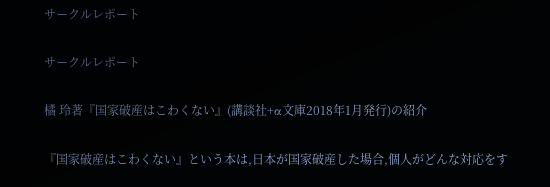サークルレポート

サークルレポート

橘 玲著『国家破産はこわくない』(講談社+α文庫2018年1月発行)の紹介

『国家破産はこわくない』という本は,日本が国家破産した場合,個人がどんな対応をす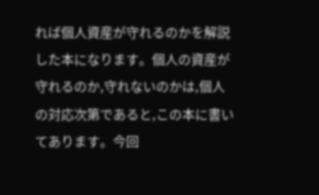れば個人資産が守れるのかを解説した本になります。個人の資産が守れるのか,守れないのかは,個人の対応次第であると,この本に書いてあります。今回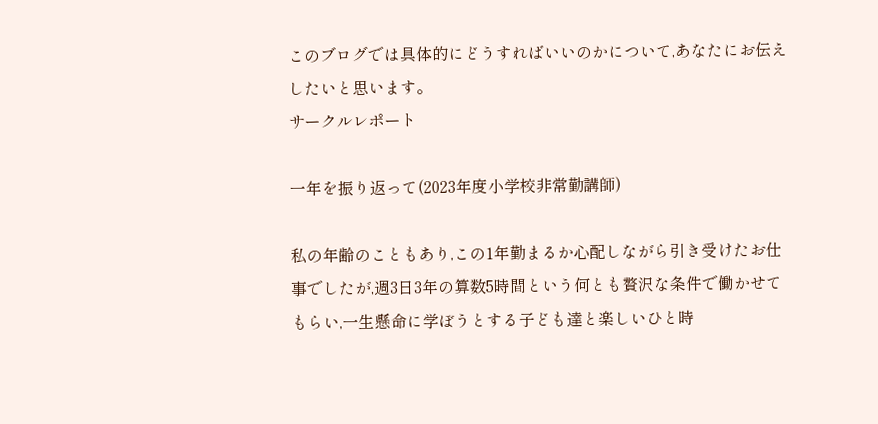このブログでは具体的にどうすればいいのかについて,あなたにお伝えしたいと思います。
サークルレポート

一年を振り返って(2023年度小学校非常勤講師)

私の年齢のこともあり,この1年勤まるか心配しながら引き受けたお仕事でしたが,週3日3年の算数5時間という何とも贅沢な条件で働かせてもらい,一生懸命に学ぼうとする子ども達と楽しいひと時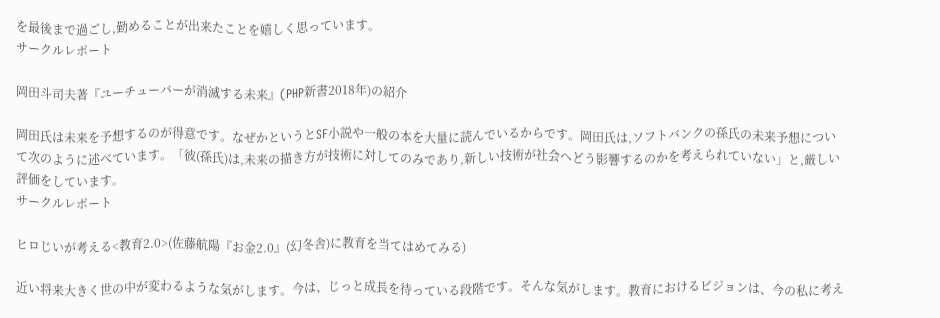を最後まで過ごし,勤めることが出来たことを嬉しく思っています。
サークルレポート

岡田斗司夫著『ユーチューバーが消滅する未来』(PHP新書2018年)の紹介

岡田氏は未来を予想するのが得意です。なぜかというとSF小説や一般の本を大量に読んでいるからです。岡田氏は,ソフトバンクの孫氏の未来予想について次のように述べています。「彼(孫氏)は,未来の描き方が技術に対してのみであり,新しい技術が社会へどう影響するのかを考えられていない」と,厳しい評価をしています。
サークルレポート

ヒロじいが考える<教育2.0>(佐藤航陽『お金2.0』(幻冬舎)に教育を当てはめてみる)

近い将来大きく世の中が変わるような気がします。今は、じっと成長を待っている段階です。そんな気がします。教育におけるビジョンは、今の私に考え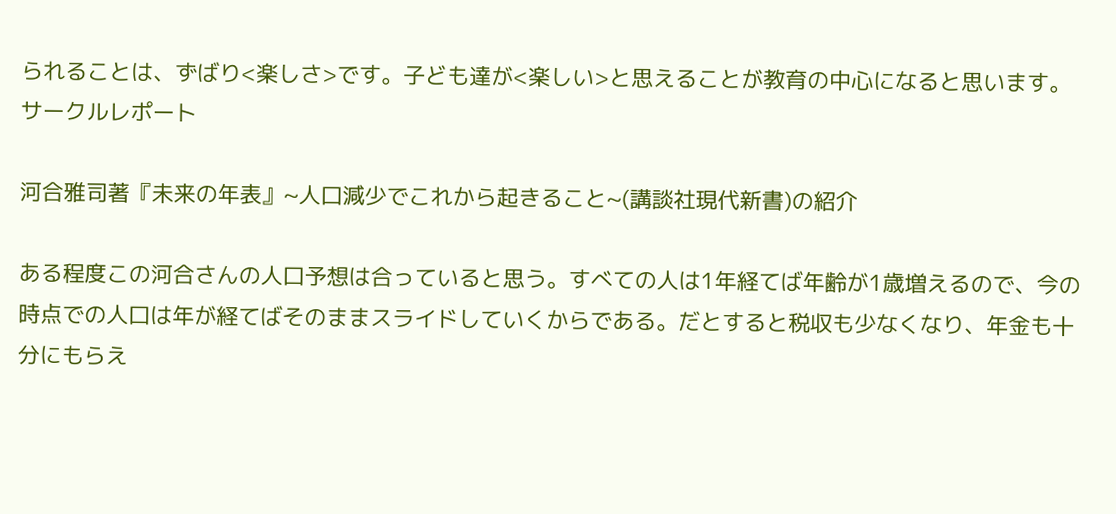られることは、ずばり<楽しさ>です。子ども達が<楽しい>と思えることが教育の中心になると思います。
サークルレポート

河合雅司著『未来の年表』~人口減少でこれから起きること~(講談社現代新書)の紹介

ある程度この河合さんの人口予想は合っていると思う。すべての人は1年経てば年齢が1歳増えるので、今の時点での人口は年が経てばそのままスライドしていくからである。だとすると税収も少なくなり、年金も十分にもらえ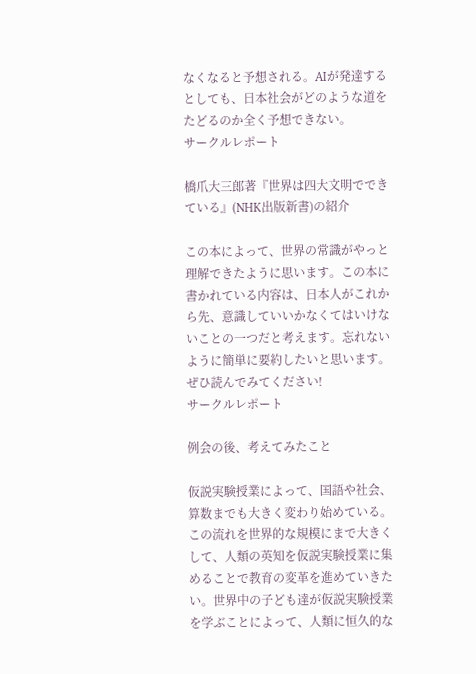なくなると予想される。AIが発達するとしても、日本社会がどのような道をたどるのか全く予想できない。
サークルレポート

橋爪大三郎著『世界は四大文明でできている』(NHK出版新書)の紹介

この本によって、世界の常識がやっと理解できたように思います。この本に書かれている内容は、日本人がこれから先、意識していいかなくてはいけないことの一つだと考えます。忘れないように簡単に要約したいと思います。ぜひ読んでみてください!
サークルレポート

例会の後、考えてみたこと

仮説実験授業によって、国語や社会、算数までも大きく変わり始めている。この流れを世界的な規模にまで大きくして、人類の英知を仮説実験授業に集めることで教育の変革を進めていきたい。世界中の子ども達が仮説実験授業を学ぶことによって、人類に恒久的な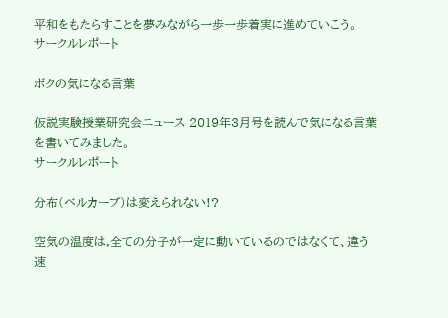平和をもたらすことを夢みながら一歩一歩着実に進めていこう。
サークルレポート

ボクの気になる言葉

仮説実験授業研究会ニュース 2019年3月号を読んで気になる言葉を書いてみました。
サークルレポート

分布(ベルカーブ)は変えられない!?

空気の温度は,全ての分子が一定に動いているのではなくて、違う速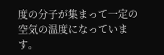度の分子が集まって一定の空気の温度になっています。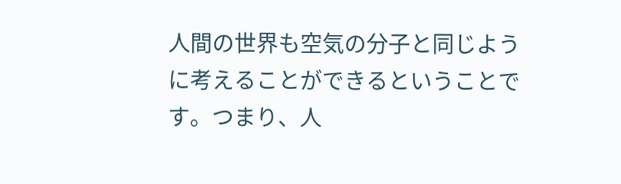人間の世界も空気の分子と同じように考えることができるということです。つまり、人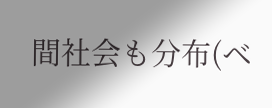間社会も分布(ベ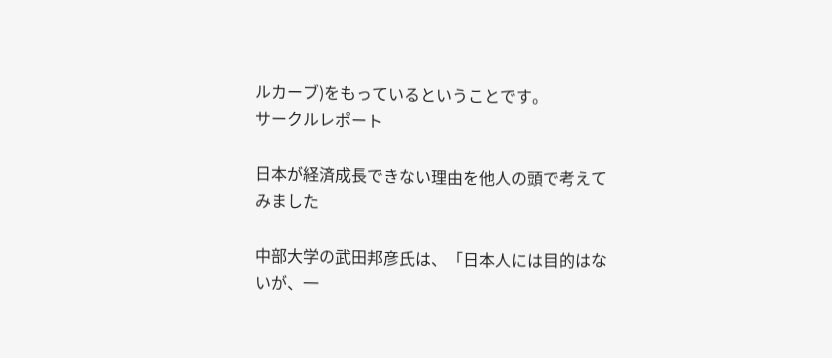ルカーブ)をもっているということです。
サークルレポート

日本が経済成長できない理由を他人の頭で考えてみました

中部大学の武田邦彦氏は、「日本人には目的はないが、一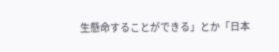生懸命することができる」とか「日本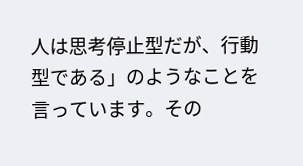人は思考停止型だが、行動型である」のようなことを言っています。その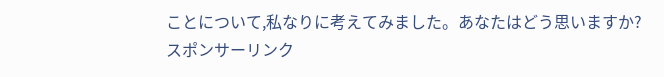ことについて,私なりに考えてみました。あなたはどう思いますか?
スポンサーリンク